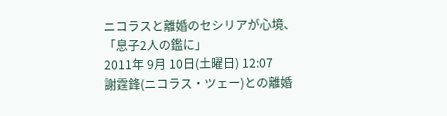ニコラスと離婚のセシリアが心境、「息子2人の鑑に」
2011年 9月 10日(土曜日) 12:07
謝霆鋒(ニコラス・ツェー)との離婚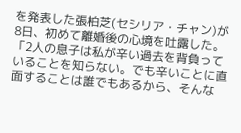を発表した張柏芝(セシリア・チャン)が8日、初めて離婚後の心境を吐露した。「2人の息子は私が辛い過去を背負っていることを知らない。でも辛いことに直面することは誰でもあるから、そんな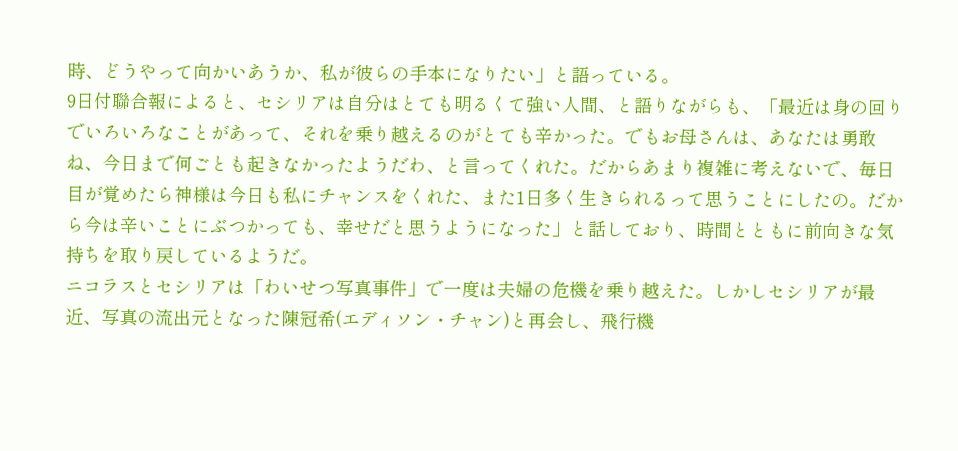時、どうやって向かいあうか、私が彼らの手本になりたい」と語っている。
9日付聯合報によると、セシリアは自分はとても明るくて強い人間、と語りながらも、「最近は身の回りでいろいろなことがあって、それを乗り越えるのがとても辛かった。でもお母さんは、あなたは勇敢ね、今日まで何ごとも起きなかったようだわ、と言ってくれた。だからあまり複雑に考えないで、毎日目が覚めたら神様は今日も私にチャンスをくれた、また1日多く生きられるって思うことにしたの。だから今は辛いことにぶつかっても、幸せだと思うようになった」と話しており、時間とともに前向きな気持ちを取り戻しているようだ。
ニコラスとセシリアは「わいせつ写真事件」で一度は夫婦の危機を乗り越えた。しかしセシリアが最近、写真の流出元となった陳冠希(エディソン・チャン)と再会し、飛行機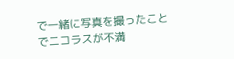で一緒に写真を撮ったことでニコラスが不満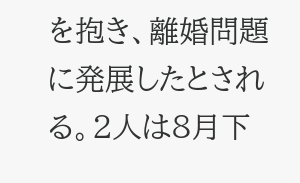を抱き、離婚問題に発展したとされる。2人は8月下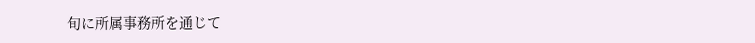旬に所属事務所を通じて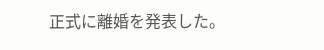正式に離婚を発表した。